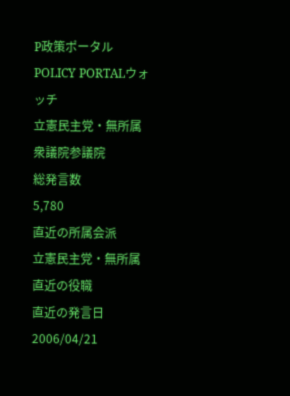P政策ポータルPOLICY PORTALウォッチ
立憲民主党・無所属衆議院参議院
総発言数
5,780
直近の所属会派
立憲民主党・無所属
直近の役職
直近の発言日
2006/04/21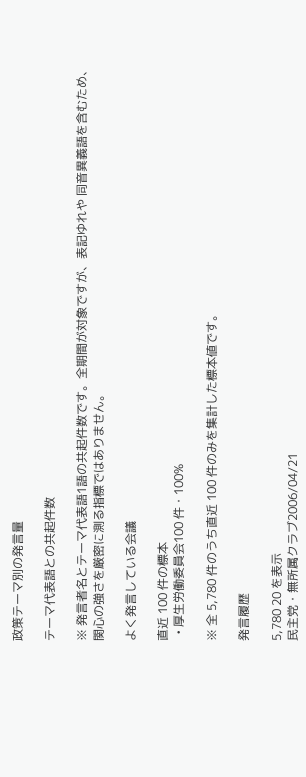政策テーマ別の発言量

テーマ代表語との共起件数

※ 発言者名とテーマ代表語1語の共起件数です。全期間が対象ですが、表記ゆれや 同音異義語を含むため、関心の強さを厳密に測る指標ではありません。

よく発言している会議

直近 100 件の標本
  • 厚生労働委員会100 件・100%

※ 全 5,780 件のうち直近 100 件のみを集計した標本値です。

発言履歴

5,780 20 を表示
民主党・無所属クラブ2006/04/21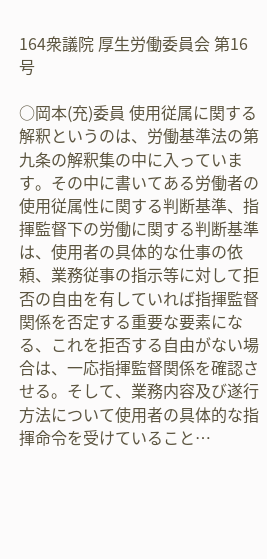164衆議院 厚生労働委員会 第16号

○岡本(充)委員 使用従属に関する解釈というのは、労働基準法の第九条の解釈集の中に入っています。その中に書いてある労働者の使用従属性に関する判断基準、指揮監督下の労働に関する判断基準は、使用者の具体的な仕事の依頼、業務従事の指示等に対して拒否の自由を有していれば指揮監督関係を否定する重要な要素になる、これを拒否する自由がない場合は、一応指揮監督関係を確認させる。そして、業務内容及び遂行方法について使用者の具体的な指揮命令を受けていること…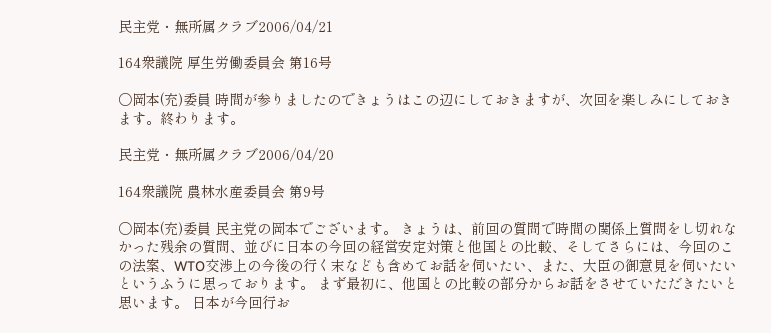民主党・無所属クラブ2006/04/21

164衆議院 厚生労働委員会 第16号

○岡本(充)委員 時間が参りましたのできょうはこの辺にしておきますが、次回を楽しみにしておきます。終わります。

民主党・無所属クラブ2006/04/20

164衆議院 農林水産委員会 第9号

○岡本(充)委員 民主党の岡本でございます。 きょうは、前回の質問で時間の関係上質問をし切れなかった残余の質問、並びに日本の今回の経営安定対策と他国との比較、そしてさらには、今回のこの法案、WTO交渉上の今後の行く末なども含めてお話を伺いたい、また、大臣の御意見を伺いたいというふうに思っております。 まず最初に、他国との比較の部分からお話をさせていただきたいと思います。 日本が今回行お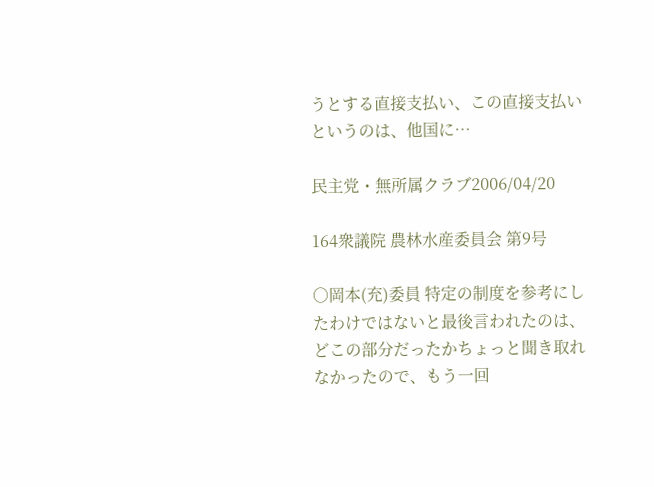うとする直接支払い、この直接支払いというのは、他国に…

民主党・無所属クラブ2006/04/20

164衆議院 農林水産委員会 第9号

○岡本(充)委員 特定の制度を参考にしたわけではないと最後言われたのは、どこの部分だったかちょっと聞き取れなかったので、もう一回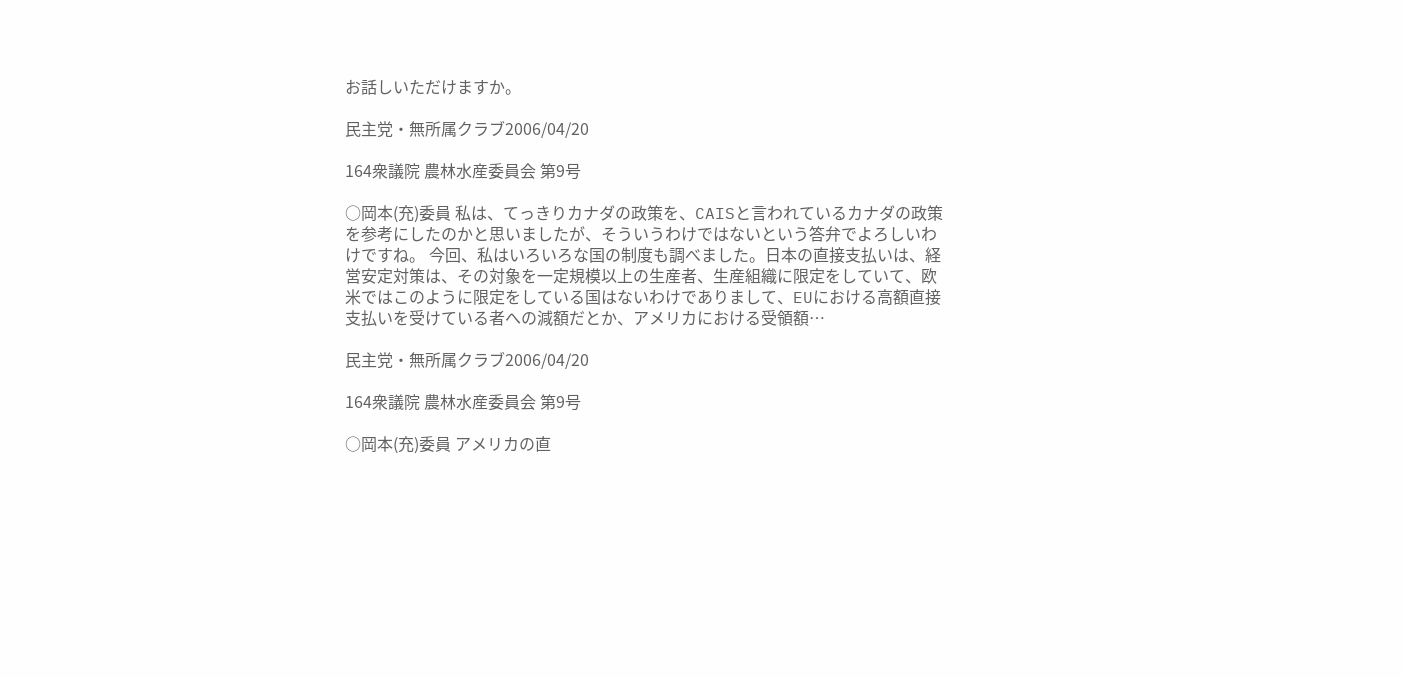お話しいただけますか。

民主党・無所属クラブ2006/04/20

164衆議院 農林水産委員会 第9号

○岡本(充)委員 私は、てっきりカナダの政策を、CAISと言われているカナダの政策を参考にしたのかと思いましたが、そういうわけではないという答弁でよろしいわけですね。 今回、私はいろいろな国の制度も調べました。日本の直接支払いは、経営安定対策は、その対象を一定規模以上の生産者、生産組織に限定をしていて、欧米ではこのように限定をしている国はないわけでありまして、EUにおける高額直接支払いを受けている者への減額だとか、アメリカにおける受領額…

民主党・無所属クラブ2006/04/20

164衆議院 農林水産委員会 第9号

○岡本(充)委員 アメリカの直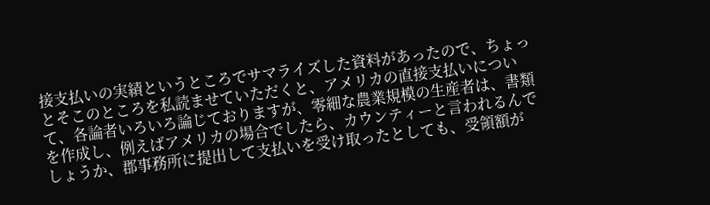接支払いの実績というところでサマライズした資料があったので、ちょっとそこのところを私読ませていただくと、アメリカの直接支払いについて、各論者いろいろ論じておりますが、零細な農業規模の生産者は、書類を作成し、例えばアメリカの場合でしたら、カウンティーと言われるんでしょうか、郡事務所に提出して支払いを受け取ったとしても、受領額が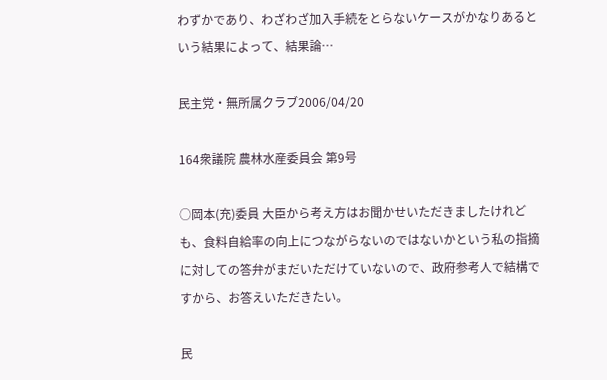わずかであり、わざわざ加入手続をとらないケースがかなりあるという結果によって、結果論…

民主党・無所属クラブ2006/04/20

164衆議院 農林水産委員会 第9号

○岡本(充)委員 大臣から考え方はお聞かせいただきましたけれども、食料自給率の向上につながらないのではないかという私の指摘に対しての答弁がまだいただけていないので、政府参考人で結構ですから、お答えいただきたい。

民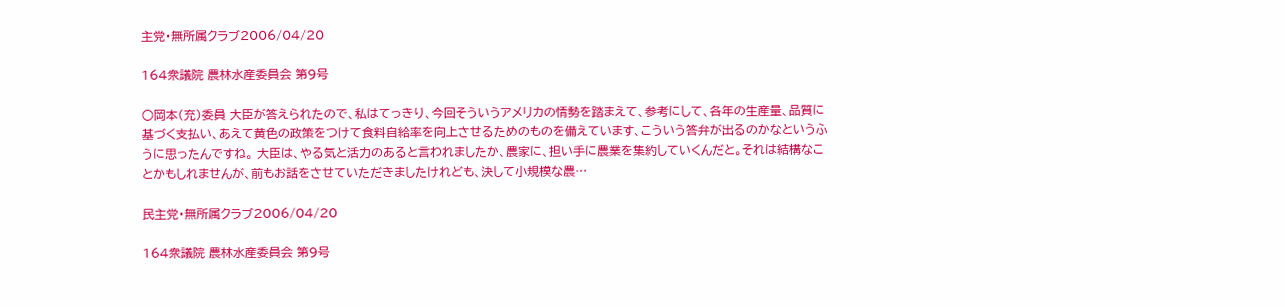主党・無所属クラブ2006/04/20

164衆議院 農林水産委員会 第9号

○岡本(充)委員 大臣が答えられたので、私はてっきり、今回そういうアメリカの情勢を踏まえて、参考にして、各年の生産量、品質に基づく支払い、あえて黄色の政策をつけて食料自給率を向上させるためのものを備えています、こういう答弁が出るのかなというふうに思ったんですね。 大臣は、やる気と活力のあると言われましたか、農家に、担い手に農業を集約していくんだと。それは結構なことかもしれませんが、前もお話をさせていただきましたけれども、決して小規模な農…

民主党・無所属クラブ2006/04/20

164衆議院 農林水産委員会 第9号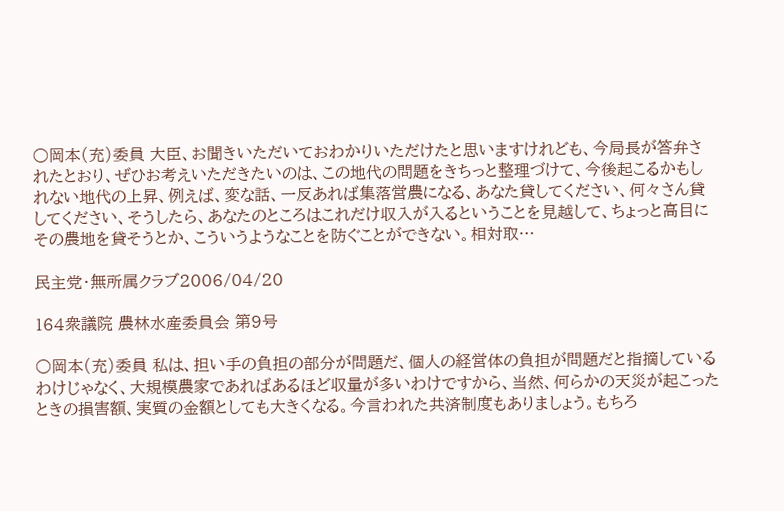○岡本(充)委員 大臣、お聞きいただいておわかりいただけたと思いますけれども、今局長が答弁されたとおり、ぜひお考えいただきたいのは、この地代の問題をきちっと整理づけて、今後起こるかもしれない地代の上昇、例えば、変な話、一反あれば集落営農になる、あなた貸してください、何々さん貸してください、そうしたら、あなたのところはこれだけ収入が入るということを見越して、ちょっと高目にその農地を貸そうとか、こういうようなことを防ぐことができない。相対取…

民主党・無所属クラブ2006/04/20

164衆議院 農林水産委員会 第9号

○岡本(充)委員 私は、担い手の負担の部分が問題だ、個人の経営体の負担が問題だと指摘しているわけじゃなく、大規模農家であればあるほど収量が多いわけですから、当然、何らかの天災が起こったときの損害額、実質の金額としても大きくなる。今言われた共済制度もありましょう。もちろ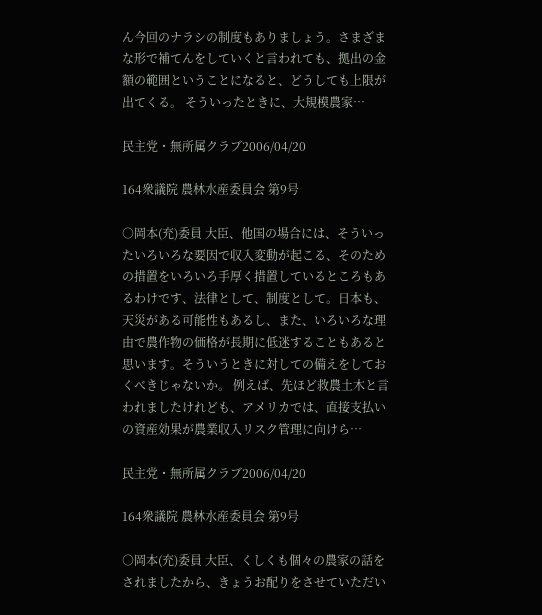ん今回のナラシの制度もありましょう。さまざまな形で補てんをしていくと言われても、拠出の金額の範囲ということになると、どうしても上限が出てくる。 そういったときに、大規模農家…

民主党・無所属クラブ2006/04/20

164衆議院 農林水産委員会 第9号

○岡本(充)委員 大臣、他国の場合には、そういったいろいろな要因で収入変動が起こる、そのための措置をいろいろ手厚く措置しているところもあるわけです、法律として、制度として。日本も、天災がある可能性もあるし、また、いろいろな理由で農作物の価格が長期に低迷することもあると思います。そういうときに対しての備えをしておくべきじゃないか。 例えば、先ほど救農土木と言われましたけれども、アメリカでは、直接支払いの資産効果が農業収入リスク管理に向けら…

民主党・無所属クラブ2006/04/20

164衆議院 農林水産委員会 第9号

○岡本(充)委員 大臣、くしくも個々の農家の話をされましたから、きょうお配りをさせていただい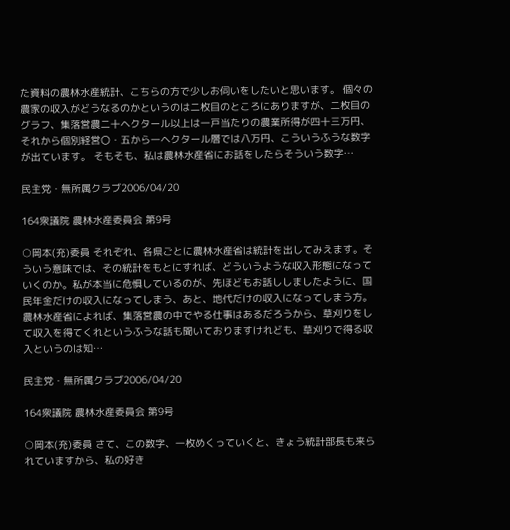た資料の農林水産統計、こちらの方で少しお伺いをしたいと思います。 個々の農家の収入がどうなるのかというのは二枚目のところにありますが、二枚目のグラフ、集落営農二十ヘクタール以上は一戸当たりの農業所得が四十三万円、それから個別経営〇・五から一ヘクタール層では八万円、こういうふうな数字が出ています。 そもそも、私は農林水産省にお話をしたらそういう数字…

民主党・無所属クラブ2006/04/20

164衆議院 農林水産委員会 第9号

○岡本(充)委員 それぞれ、各県ごとに農林水産省は統計を出してみえます。そういう意味では、その統計をもとにすれば、どういうような収入形態になっていくのか。私が本当に危惧しているのが、先ほどもお話ししましたように、国民年金だけの収入になってしまう、あと、地代だけの収入になってしまう方。 農林水産省によれば、集落営農の中でやる仕事はあるだろうから、草刈りをして収入を得てくれというふうな話も聞いておりますけれども、草刈りで得る収入というのは知…

民主党・無所属クラブ2006/04/20

164衆議院 農林水産委員会 第9号

○岡本(充)委員 さて、この数字、一枚めくっていくと、きょう統計部長も来られていますから、私の好き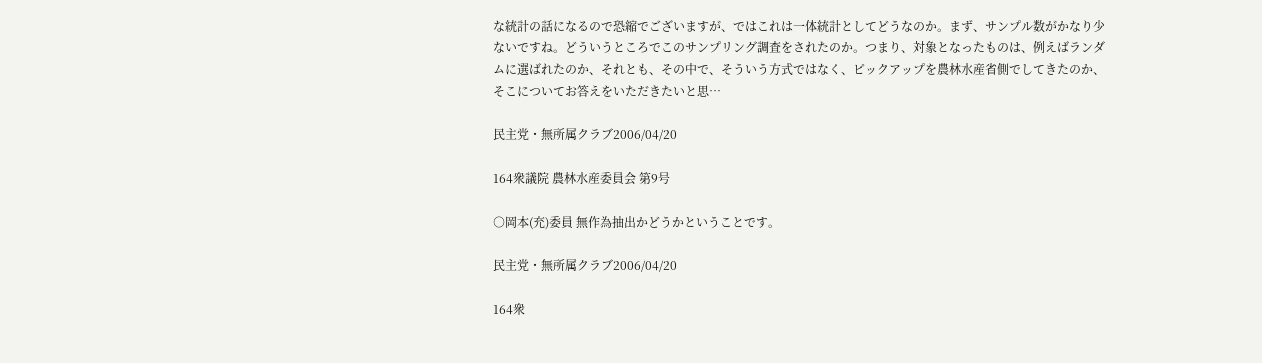な統計の話になるので恐縮でございますが、ではこれは一体統計としてどうなのか。まず、サンプル数がかなり少ないですね。どういうところでこのサンプリング調査をされたのか。つまり、対象となったものは、例えばランダムに選ばれたのか、それとも、その中で、そういう方式ではなく、ピックアップを農林水産省側でしてきたのか、そこについてお答えをいただきたいと思…

民主党・無所属クラブ2006/04/20

164衆議院 農林水産委員会 第9号

○岡本(充)委員 無作為抽出かどうかということです。

民主党・無所属クラブ2006/04/20

164衆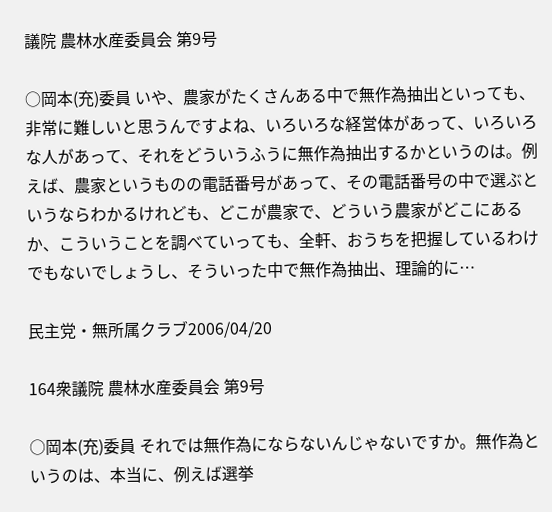議院 農林水産委員会 第9号

○岡本(充)委員 いや、農家がたくさんある中で無作為抽出といっても、非常に難しいと思うんですよね、いろいろな経営体があって、いろいろな人があって、それをどういうふうに無作為抽出するかというのは。例えば、農家というものの電話番号があって、その電話番号の中で選ぶというならわかるけれども、どこが農家で、どういう農家がどこにあるか、こういうことを調べていっても、全軒、おうちを把握しているわけでもないでしょうし、そういった中で無作為抽出、理論的に…

民主党・無所属クラブ2006/04/20

164衆議院 農林水産委員会 第9号

○岡本(充)委員 それでは無作為にならないんじゃないですか。無作為というのは、本当に、例えば選挙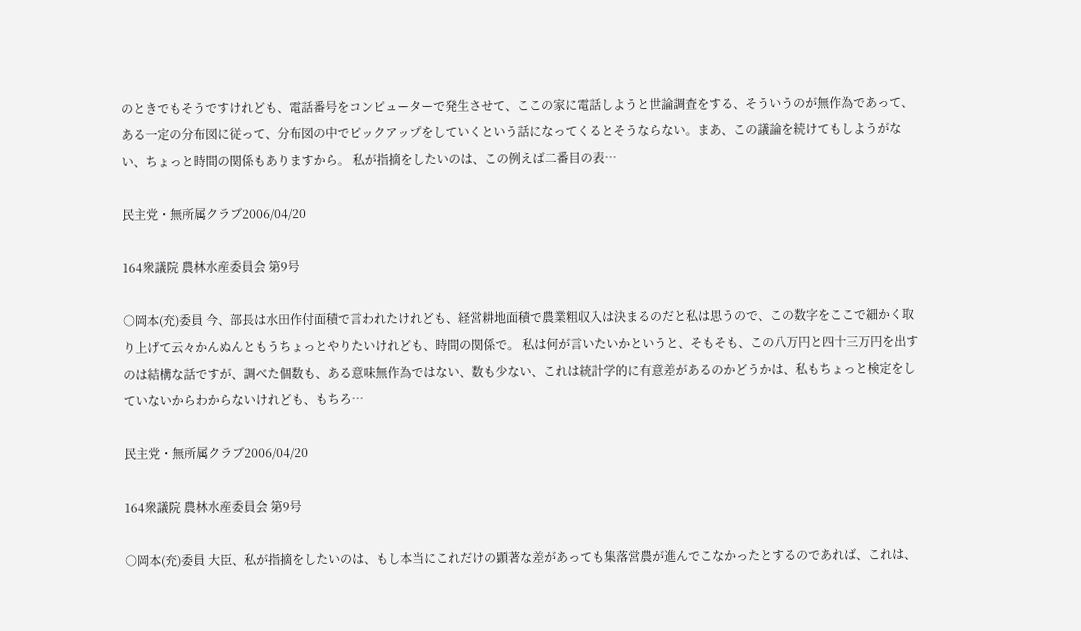のときでもそうですけれども、電話番号をコンピューターで発生させて、ここの家に電話しようと世論調査をする、そういうのが無作為であって、ある一定の分布図に従って、分布図の中でピックアップをしていくという話になってくるとそうならない。まあ、この議論を続けてもしようがない、ちょっと時間の関係もありますから。 私が指摘をしたいのは、この例えば二番目の表…

民主党・無所属クラブ2006/04/20

164衆議院 農林水産委員会 第9号

○岡本(充)委員 今、部長は水田作付面積で言われたけれども、経営耕地面積で農業粗収入は決まるのだと私は思うので、この数字をここで細かく取り上げて云々かんぬんともうちょっとやりたいけれども、時間の関係で。 私は何が言いたいかというと、そもそも、この八万円と四十三万円を出すのは結構な話ですが、調べた個数も、ある意味無作為ではない、数も少ない、これは統計学的に有意差があるのかどうかは、私もちょっと検定をしていないからわからないけれども、もちろ…

民主党・無所属クラブ2006/04/20

164衆議院 農林水産委員会 第9号

○岡本(充)委員 大臣、私が指摘をしたいのは、もし本当にこれだけの顕著な差があっても集落営農が進んでこなかったとするのであれば、これは、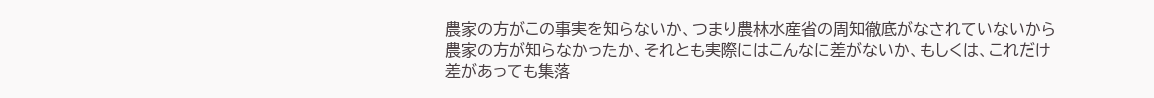農家の方がこの事実を知らないか、つまり農林水産省の周知徹底がなされていないから農家の方が知らなかったか、それとも実際にはこんなに差がないか、もしくは、これだけ差があっても集落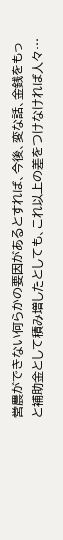営農ができない何らかの要因があるとすれば、今後、変な話、金銭をもっと補助金として積み増したとしても、これ以上の差をつけなければ人々…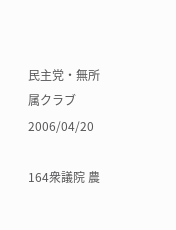民主党・無所属クラブ2006/04/20

164衆議院 農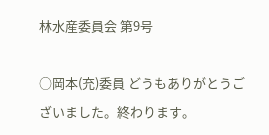林水産委員会 第9号

○岡本(充)委員 どうもありがとうございました。終わります。